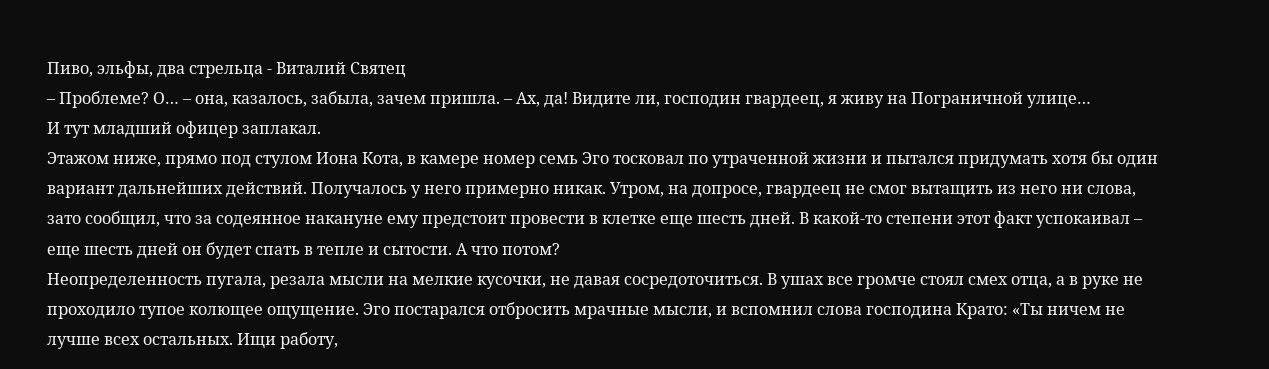Пиво, эльфы, два стрельца - Виталий Святец
– Проблеме? О… – она, казалось, забыла, зачем пришла. – Ах, да! Видите ли, господин гвардеец, я живу на Пограничной улице…
И тут младший офицер заплакал.
Этажом ниже, прямо под стулом Иона Кота, в камере номер семь Эго тосковал по утраченной жизни и пытался придумать хотя бы один вариант дальнейших действий. Получалось у него примерно никак. Утром, на допросе, гвардеец не смог вытащить из него ни слова, зато сообщил, что за содеянное накануне ему предстоит провести в клетке еще шесть дней. В какой-то степени этот факт успокаивал – еще шесть дней он будет спать в тепле и сытости. А что потом?
Неопределенность пугала, резала мысли на мелкие кусочки, не давая сосредоточиться. В ушах все громче стоял смех отца, а в руке не проходило тупое колющее ощущение. Эго постарался отбросить мрачные мысли, и вспомнил слова господина Крато: «Ты ничем не лучше всех остальных. Ищи работу,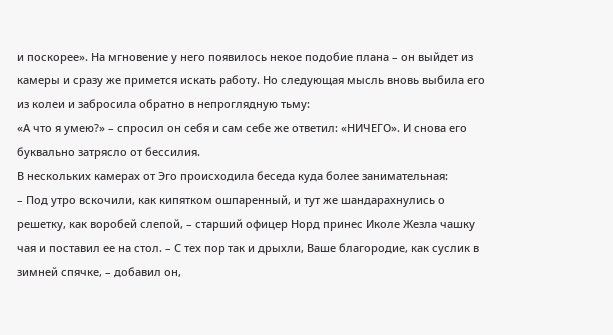и поскорее». На мгновение у него появилось некое подобие плана – он выйдет из камеры и сразу же примется искать работу. Но следующая мысль вновь выбила его из колеи и забросила обратно в непроглядную тьму:
«А что я умею?» – спросил он себя и сам себе же ответил: «НИЧЕГО». И снова его буквально затрясло от бессилия.
В нескольких камерах от Эго происходила беседа куда более занимательная:
– Под утро вскочили, как кипятком ошпаренный, и тут же шандарахнулись о решетку, как воробей слепой, – старший офицер Норд принес Иколе Жезла чашку чая и поставил ее на стол. – С тех пор так и дрыхли, Ваше благородие, как суслик в зимней спячке, – добавил он,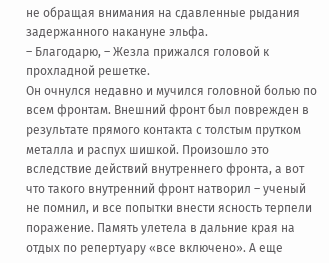не обращая внимания на сдавленные рыдания задержанного накануне эльфа.
– Благодарю, – Жезла прижался головой к прохладной решетке.
Он очнулся недавно и мучился головной болью по всем фронтам. Внешний фронт был поврежден в результате прямого контакта с толстым прутком металла и распух шишкой. Произошло это вследствие действий внутреннего фронта, а вот что такого внутренний фронт натворил – ученый не помнил, и все попытки внести ясность терпели поражение. Память улетела в дальние края на отдых по репертуару «все включено». А еще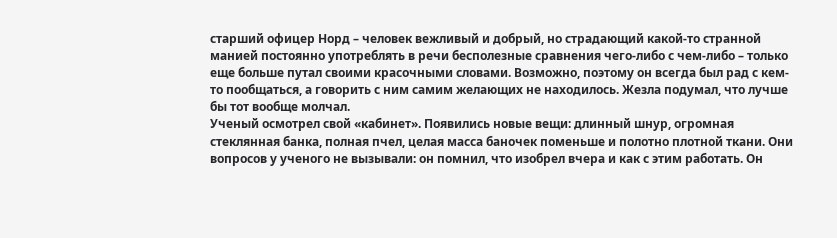старший офицер Норд – человек вежливый и добрый, но страдающий какой-то странной манией постоянно употреблять в речи бесполезные сравнения чего-либо с чем-либо – только еще больше путал своими красочными словами. Возможно, поэтому он всегда был рад с кем-то пообщаться, а говорить с ним самим желающих не находилось. Жезла подумал, что лучше бы тот вообще молчал.
Ученый осмотрел свой «кабинет». Появились новые вещи: длинный шнур, огромная стеклянная банка, полная пчел, целая масса баночек поменьше и полотно плотной ткани. Они вопросов у ученого не вызывали: он помнил, что изобрел вчера и как с этим работать. Он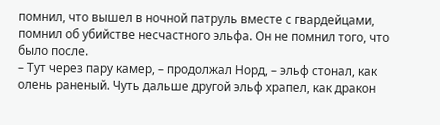помнил, что вышел в ночной патруль вместе с гвардейцами, помнил об убийстве несчастного эльфа. Он не помнил того, что было после.
– Тут через пару камер, – продолжал Норд, – эльф стонал, как олень раненый. Чуть дальше другой эльф храпел, как дракон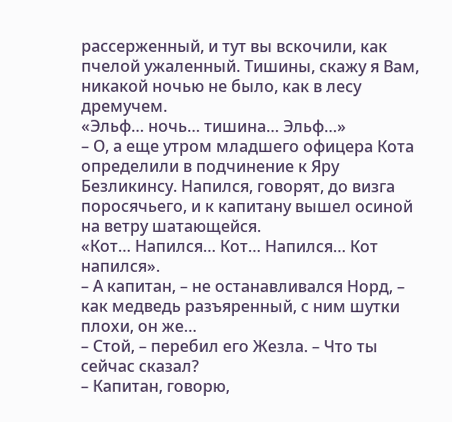рассерженный, и тут вы вскочили, как пчелой ужаленный. Тишины, скажу я Вам, никакой ночью не было, как в лесу дремучем.
«Эльф… ночь… тишина… Эльф…»
– О, а еще утром младшего офицера Кота определили в подчинение к Яру Безликинсу. Напился, говорят, до визга поросячьего, и к капитану вышел осиной на ветру шатающейся.
«Кот… Напился… Кот… Напился… Кот напился».
– А капитан, – не останавливался Норд, – как медведь разъяренный, с ним шутки плохи, он же…
– Стой, – перебил его Жезла. – Что ты сейчас сказал?
– Капитан, говорю,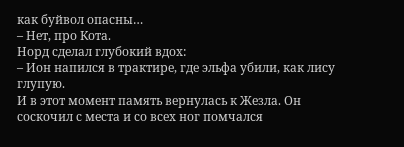как буйвол опасны…
– Нет, про Кота.
Норд сделал глубокий вдох:
– Ион напился в трактире, где эльфа убили, как лису глупую.
И в этот момент память вернулась к Жезла. Он соскочил с места и со всех ног помчался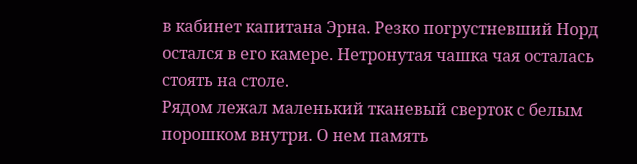в кабинет капитана Эрна. Резко погрустневший Норд остался в его камере. Нетронутая чашка чая осталась стоять на столе.
Рядом лежал маленький тканевый сверток с белым порошком внутри. О нем память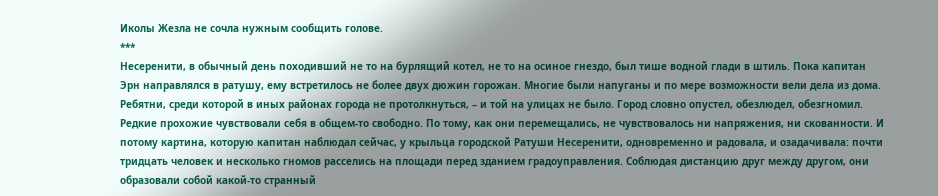Иколы Жезла не сочла нужным сообщить голове.
***
Несеренити, в обычный день походивший не то на бурлящий котел, не то на осиное гнездо, был тише водной глади в штиль. Пока капитан Эрн направлялся в ратушу, ему встретилось не более двух дюжин горожан. Многие были напуганы и по мере возможности вели дела из дома. Ребятни, среди которой в иных районах города не протолкнуться, – и той на улицах не было. Город словно опустел, обезлюдел, обезгномил.
Редкие прохожие чувствовали себя в общем-то свободно. По тому, как они перемещались, не чувствовалось ни напряжения, ни скованности. И потому картина, которую капитан наблюдал сейчас, у крыльца городской Ратуши Несеренити, одновременно и радовала, и озадачивала: почти тридцать человек и несколько гномов расселись на площади перед зданием градоуправления. Соблюдая дистанцию друг между другом, они образовали собой какой-то странный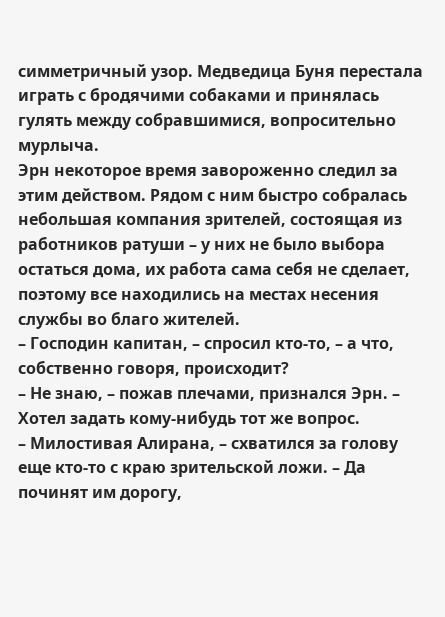симметричный узор. Медведица Буня перестала играть с бродячими собаками и принялась гулять между собравшимися, вопросительно мурлыча.
Эрн некоторое время завороженно следил за этим действом. Рядом с ним быстро собралась небольшая компания зрителей, состоящая из работников ратуши – у них не было выбора остаться дома, их работа сама себя не сделает, поэтому все находились на местах несения службы во благо жителей.
– Господин капитан, – спросил кто-то, – а что, собственно говоря, происходит?
– Не знаю, – пожав плечами, признался Эрн. – Хотел задать кому-нибудь тот же вопрос.
– Милостивая Алирана, – схватился за голову еще кто-то с краю зрительской ложи. – Да починят им дорогу,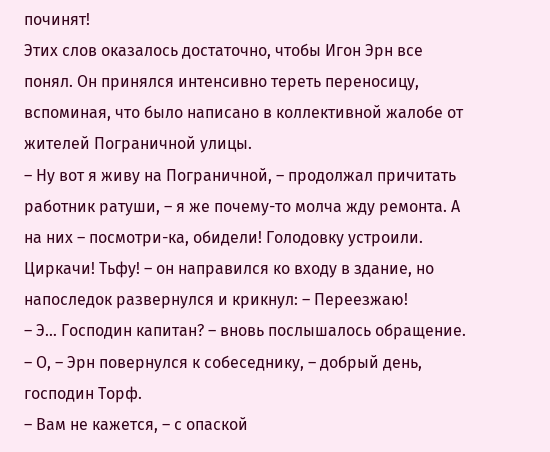починят!
Этих слов оказалось достаточно, чтобы Игон Эрн все понял. Он принялся интенсивно тереть переносицу, вспоминая, что было написано в коллективной жалобе от жителей Пограничной улицы.
– Ну вот я живу на Пограничной, – продолжал причитать работник ратуши, – я же почему-то молча жду ремонта. А на них – посмотри-ка, обидели! Голодовку устроили. Циркачи! Тьфу! – он направился ко входу в здание, но напоследок развернулся и крикнул: – Переезжаю!
– Э… Господин капитан? – вновь послышалось обращение.
– О, – Эрн повернулся к собеседнику, – добрый день, господин Торф.
– Вам не кажется, – с опаской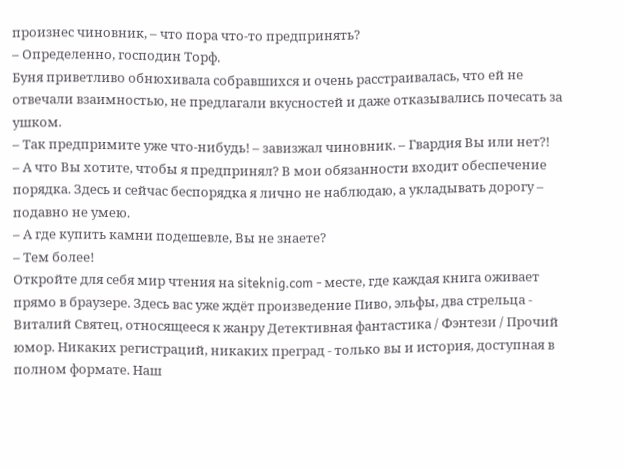произнес чиновник, – что пора что-то предпринять?
– Определенно, господин Торф.
Буня приветливо обнюхивала собравшихся и очень расстраивалась, что ей не отвечали взаимностью, не предлагали вкусностей и даже отказывались почесать за ушком.
– Так предпримите уже что-нибудь! – завизжал чиновник. – Гвардия Вы или нет?!
– А что Вы хотите, чтобы я предпринял? В мои обязанности входит обеспечение порядка. Здесь и сейчас беспорядка я лично не наблюдаю, а укладывать дорогу – подавно не умею.
– А где купить камни подешевле, Вы не знаете?
– Тем более!
Откройте для себя мир чтения на siteknig.com - месте, где каждая книга оживает прямо в браузере. Здесь вас уже ждёт произведение Пиво, эльфы, два стрельца - Виталий Святец, относящееся к жанру Детективная фантастика / Фэнтези / Прочий юмор. Никаких регистраций, никаких преград - только вы и история, доступная в полном формате. Наш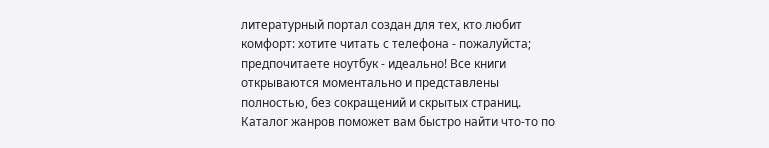литературный портал создан для тех, кто любит комфорт: хотите читать с телефона - пожалуйста; предпочитаете ноутбук - идеально! Все книги открываются моментально и представлены полностью, без сокращений и скрытых страниц. Каталог жанров поможет вам быстро найти что-то по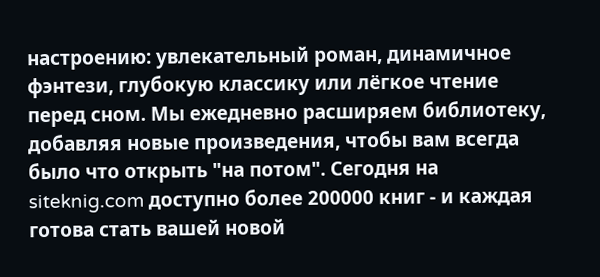настроению: увлекательный роман, динамичное фэнтези, глубокую классику или лёгкое чтение перед сном. Мы ежедневно расширяем библиотеку, добавляя новые произведения, чтобы вам всегда было что открыть "на потом". Сегодня на siteknig.com доступно более 200000 книг - и каждая готова стать вашей новой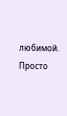любимой. Просто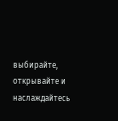выбирайте, открывайте и наслаждайтесь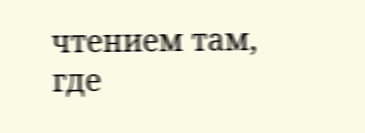чтением там, где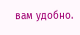вам удобно.